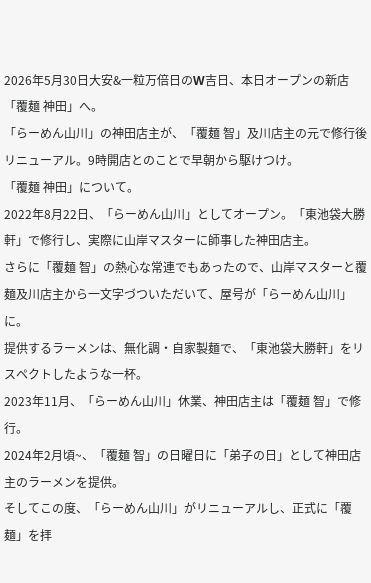2026年5月30日大安&一粒万倍日のW吉日、本日オープンの新店「覆麺 神田」へ。
「らーめん山川」の神田店主が、「覆麺 智」及川店主の元で修行後リニューアル。9時開店とのことで早朝から駆けつけ。
「覆麺 神田」について。
2022年8月22日、「らーめん山川」としてオープン。「東池袋大勝軒」で修行し、実際に山岸マスターに師事した神田店主。
さらに「覆麺 智」の熱心な常連でもあったので、山岸マスターと覆麺及川店主から一文字づついただいて、屋号が「らーめん山川」に。
提供するラーメンは、無化調・自家製麺で、「東池袋大勝軒」をリスペクトしたような一杯。
2023年11月、「らーめん山川」休業、神田店主は「覆麺 智」で修行。
2024年2月頃~、「覆麺 智」の日曜日に「弟子の日」として神田店主のラーメンを提供。
そしてこの度、「らーめん山川」がリニューアルし、正式に「覆麺」を拝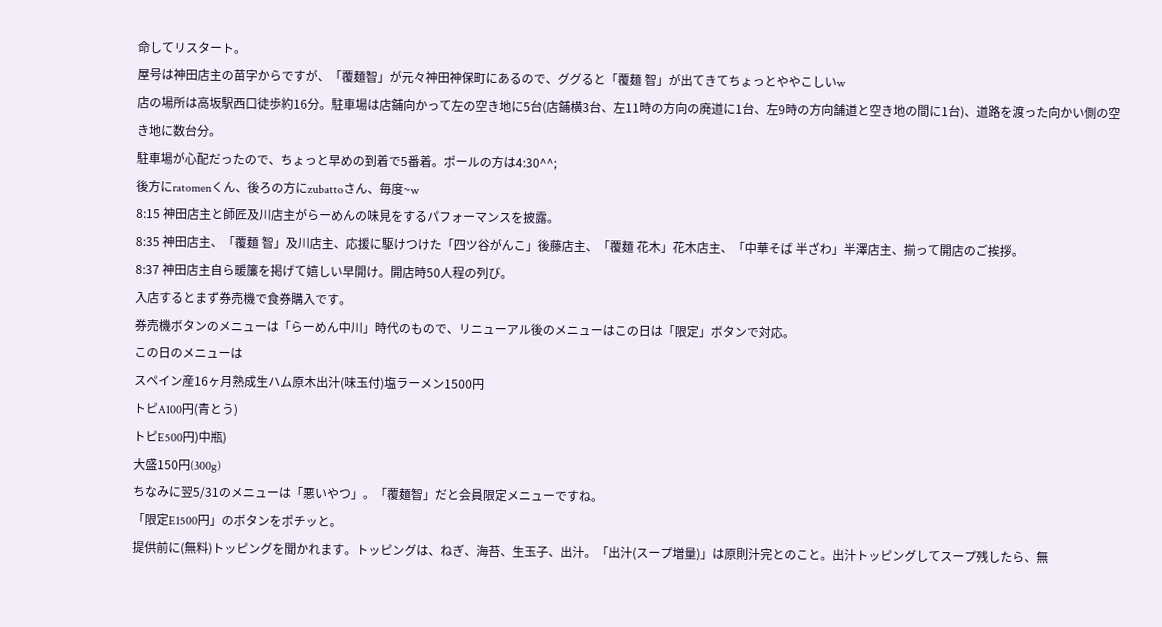命してリスタート。
屋号は神田店主の苗字からですが、「覆麺智」が元々神田神保町にあるので、ググると「覆麺 智」が出てきてちょっとややこしいw
店の場所は高坂駅西口徒歩約16分。駐車場は店鋪向かって左の空き地に5台(店鋪横3台、左11時の方向の廃道に1台、左9時の方向舗道と空き地の間に1台)、道路を渡った向かい側の空き地に数台分。
駐車場が心配だったので、ちょっと早めの到着で5番着。ポールの方は4:30^^;
後方にratomenくん、後ろの方にzubattoさん、毎度~w
8:15 神田店主と師匠及川店主がらーめんの味見をするパフォーマンスを披露。
8:35 神田店主、「覆麺 智」及川店主、応援に駆けつけた「四ツ谷がんこ」後藤店主、「覆麺 花木」花木店主、「中華そば 半ざわ」半澤店主、揃って開店のご挨拶。
8:37 神田店主自ら暖簾を掲げて嬉しい早開け。開店時50人程の列び。
入店するとまず券売機で食券購入です。
券売機ボタンのメニューは「らーめん中川」時代のもので、リニューアル後のメニューはこの日は「限定」ボタンで対応。
この日のメニューは
スペイン産16ヶ月熟成生ハム原木出汁(味玉付)塩ラーメン1500円
トピA100円(青とう)
トピE500円)中瓶)
大盛150円(300g)
ちなみに翌5/31のメニューは「悪いやつ」。「覆麺智」だと会員限定メニューですね。
「限定E1500円」のボタンをポチッと。
提供前に(無料)トッピングを聞かれます。トッピングは、ねぎ、海苔、生玉子、出汁。「出汁(スープ増量)」は原則汁完とのこと。出汁トッピングしてスープ残したら、無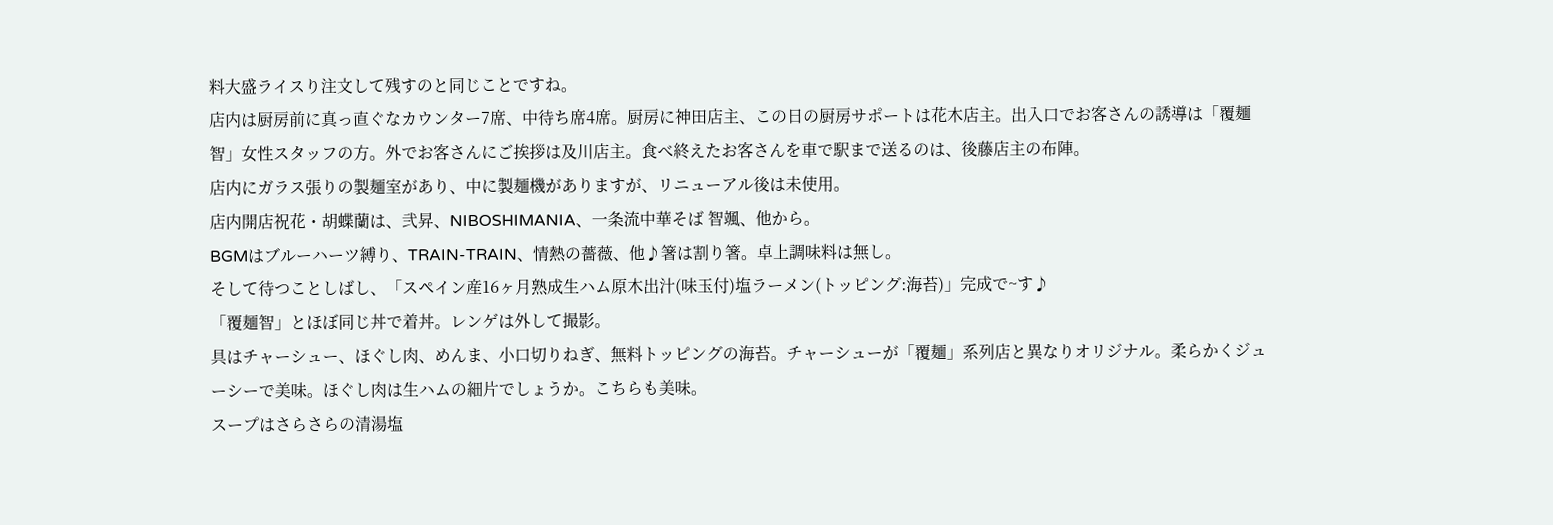料大盛ライスり注文して残すのと同じことですね。
店内は厨房前に真っ直ぐなカウンター7席、中待ち席4席。厨房に神田店主、この日の厨房サポートは花木店主。出入口でお客さんの誘導は「覆麺智」女性スタッフの方。外でお客さんにご挨拶は及川店主。食べ終えたお客さんを車で駅まで送るのは、後藤店主の布陣。
店内にガラス張りの製麺室があり、中に製麺機がありますが、リニューアル後は未使用。
店内開店祝花・胡蝶蘭は、弐昇、NIBOSHIMANIA、一条流中華そば 智颯、他から。
BGMはブルーハーツ縛り、TRAIN-TRAIN、情熱の薔薇、他♪箸は割り箸。卓上調味料は無し。
そして待つことしばし、「スペイン産16ヶ月熟成生ハム原木出汁(味玉付)塩ラーメン(トッピング:海苔)」完成で~す♪
「覆麺智」とほぼ同じ丼で着丼。レンゲは外して撮影。
具はチャーシュー、ほぐし肉、めんま、小口切りねぎ、無料トッピングの海苔。チャーシューが「覆麺」系列店と異なりオリジナル。柔らかくジューシーで美味。ほぐし肉は生ハムの細片でしょうか。こちらも美味。
スープはさらさらの清湯塩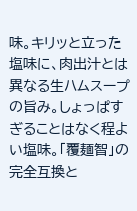味。キリッと立った塩味に、肉出汁とは異なる生ハムスープの旨み。しょっぱすぎることはなく程よい塩味。「覆麺智」の完全互換と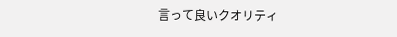言って良いクオリティ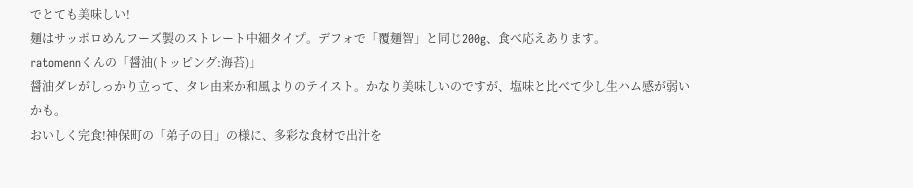でとても美味しい!
麺はサッポロめんフーズ製のストレート中細タイプ。デフォで「覆麺智」と同じ200g、食べ応えあります。
ratomennくんの「醤油(トッピング:海苔)」
醤油ダレがしっかり立って、タレ由来か和風よりのテイスト。かなり美味しいのですが、塩味と比べて少し生ハム感が弱いかも。
おいしく完食!神保町の「弟子の日」の様に、多彩な食材で出汁を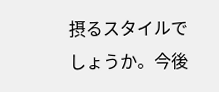摂るスタイルでしょうか。今後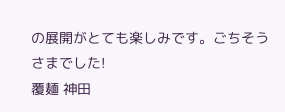の展開がとても楽しみです。ごちそうさまでした!
覆麺 神田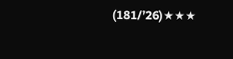(181/’26)★★★